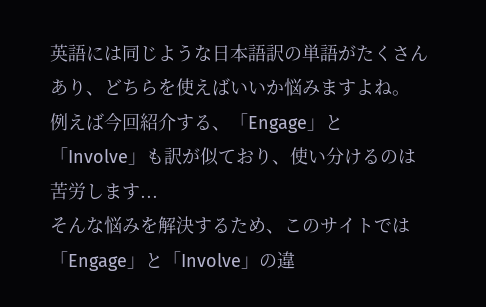英語には同じような日本語訳の単語がたくさんあり、どちらを使えばいいか悩みますよね。
例えば今回紹介する、「Engage」と「Involve」も訳が似ており、使い分けるのは苦労します...
そんな悩みを解決するため、このサイトでは「Engage」と「Involve」の違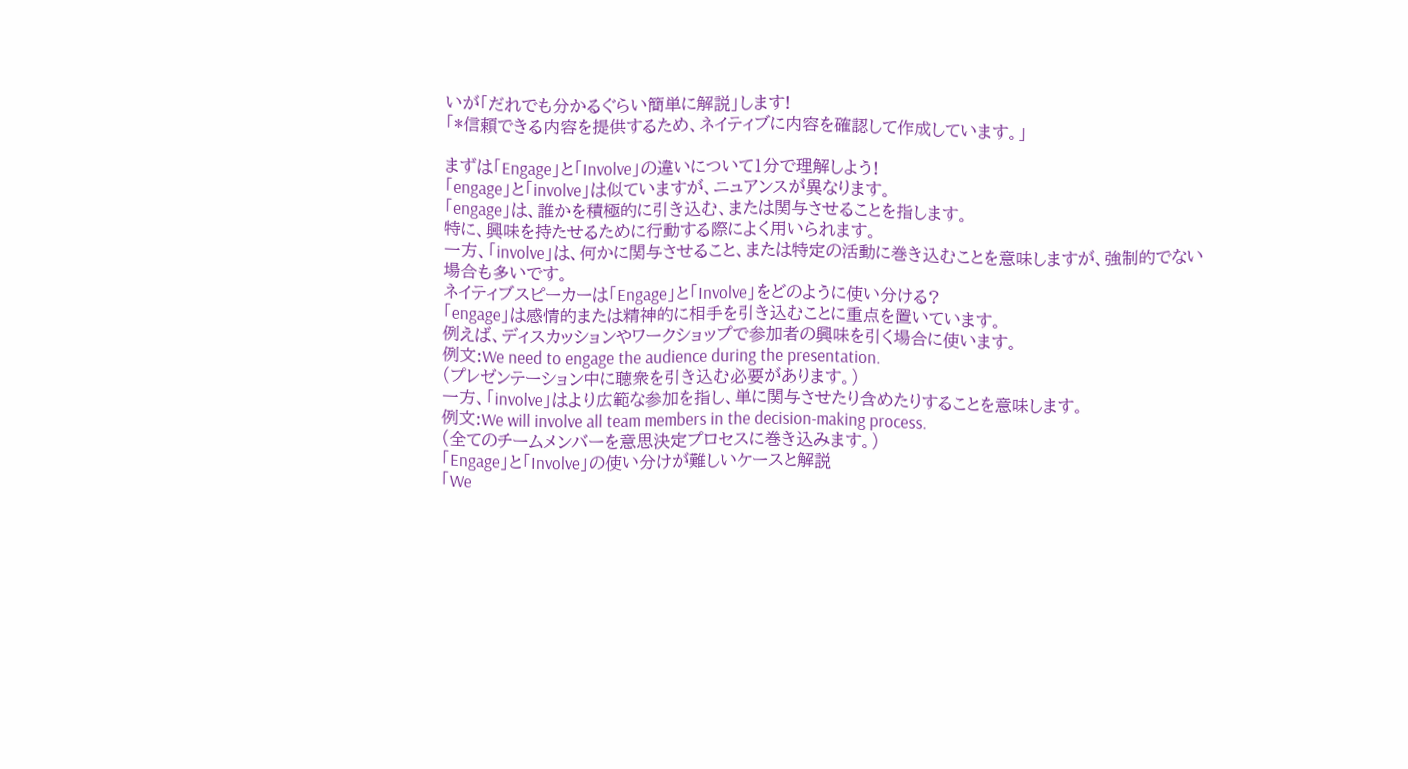いが「だれでも分かるぐらい簡単に解説」します!
「*信頼できる内容を提供するため、ネイティブに内容を確認して作成しています。」

まずは「Engage」と「Involve」の違いについて1分で理解しよう!
「engage」と「involve」は似ていますが、ニュアンスが異なります。
「engage」は、誰かを積極的に引き込む、または関与させることを指します。
特に、興味を持たせるために行動する際によく用いられます。
一方、「involve」は、何かに関与させること、または特定の活動に巻き込むことを意味しますが、強制的でない場合も多いです。
ネイティブスピーカーは「Engage」と「Involve」をどのように使い分ける?
「engage」は感情的または精神的に相手を引き込むことに重点を置いています。
例えば、ディスカッションやワークショップで参加者の興味を引く場合に使います。
例文:We need to engage the audience during the presentation.
(プレゼンテーション中に聴衆を引き込む必要があります。)
一方、「involve」はより広範な参加を指し、単に関与させたり含めたりすることを意味します。
例文:We will involve all team members in the decision-making process.
(全てのチームメンバーを意思決定プロセスに巻き込みます。)
「Engage」と「Involve」の使い分けが難しいケースと解説
「We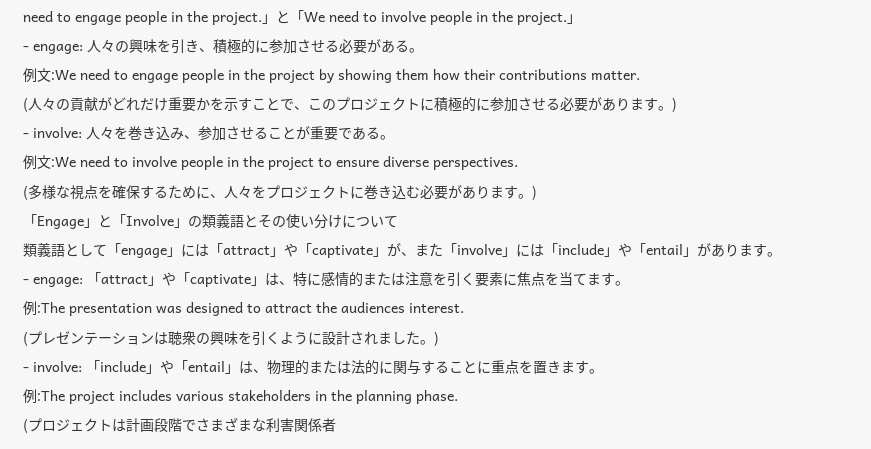need to engage people in the project.」と「We need to involve people in the project.」
- engage: 人々の興味を引き、積極的に参加させる必要がある。
例文:We need to engage people in the project by showing them how their contributions matter.
(人々の貢献がどれだけ重要かを示すことで、このプロジェクトに積極的に参加させる必要があります。)
- involve: 人々を巻き込み、参加させることが重要である。
例文:We need to involve people in the project to ensure diverse perspectives.
(多様な視点を確保するために、人々をプロジェクトに巻き込む必要があります。)
「Engage」と「Involve」の類義語とその使い分けについて
類義語として「engage」には「attract」や「captivate」が、また「involve」には「include」や「entail」があります。
- engage: 「attract」や「captivate」は、特に感情的または注意を引く要素に焦点を当てます。
例:The presentation was designed to attract the audiences interest.
(プレゼンテーションは聴衆の興味を引くように設計されました。)
- involve: 「include」や「entail」は、物理的または法的に関与することに重点を置きます。
例:The project includes various stakeholders in the planning phase.
(プロジェクトは計画段階でさまざまな利害関係者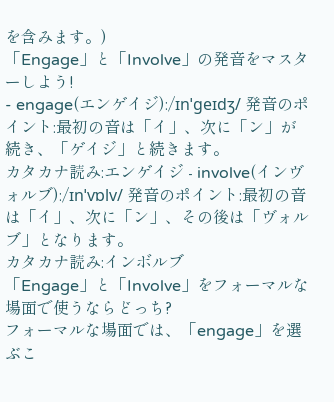を含みます。)
「Engage」と「Involve」の発音をマスターしよう!
- engage(エンゲイジ):/ɪnˈɡeɪdʒ/ 発音のポイント:最初の音は「イ」、次に「ン」が続き、「ゲイジ」と続きます。
カタカナ読み:エンゲイジ - involve(インヴォルブ):/ɪnˈvɒlv/ 発音のポイント:最初の音は「イ」、次に「ン」、その後は「ヴォルブ」となります。
カタカナ読み:インボルブ
「Engage」と「Involve」をフォーマルな場面で使うならどっち?
フォーマルな場面では、「engage」を選ぶこ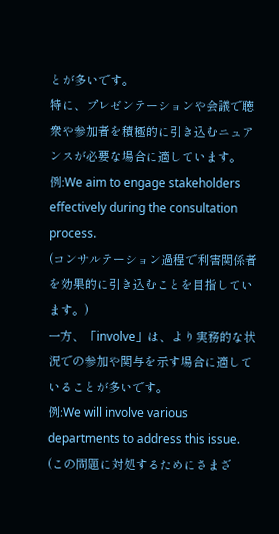とが多いです。
特に、プレゼンテーションや会議で聴衆や参加者を積極的に引き込むニュアンスが必要な場合に適しています。
例:We aim to engage stakeholders effectively during the consultation process.
(コンサルテーション過程で利害関係者を効果的に引き込むことを目指しています。)
一方、「involve」は、より実務的な状況での参加や関与を示す場合に適していることが多いです。
例:We will involve various departments to address this issue.
(この問題に対処するためにさまざ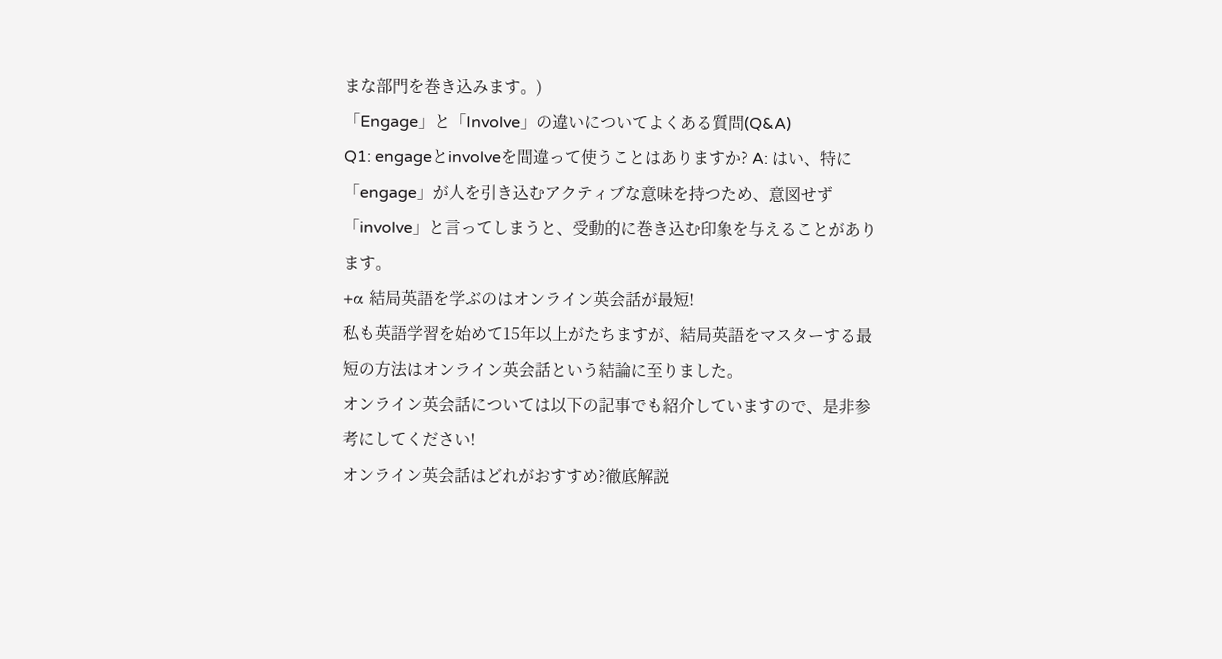まな部門を巻き込みます。)
「Engage」と「Involve」の違いについてよくある質問(Q&A)
Q1: engageとinvolveを間違って使うことはありますか? A: はい、特に「engage」が人を引き込むアクティブな意味を持つため、意図せず「involve」と言ってしまうと、受動的に巻き込む印象を与えることがあります。
+α 結局英語を学ぶのはオンライン英会話が最短!
私も英語学習を始めて15年以上がたちますが、結局英語をマスターする最短の方法はオンライン英会話という結論に至りました。
オンライン英会話については以下の記事でも紹介していますので、是非参考にしてください!
オンライン英会話はどれがおすすめ?徹底解説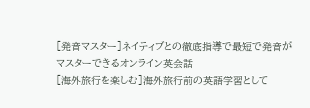[発音マスター]ネイティブとの徹底指導で最短で発音がマスターできるオンライン英会話
[海外旅行を楽しむ]海外旅行前の英語学習として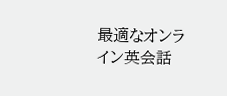最適なオンライン英会話